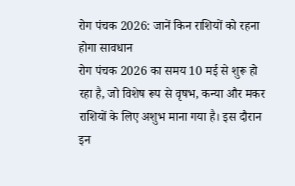रोग पंचक 2026: जानें किन राशियों को रहना होगा सावधान
रोग पंचक 2026 का समय 10 मई से शुरू हो रहा है, जो विशेष रूप से वृषभ, कन्या और मकर राशियों के लिए अशुभ माना गया है। इस दौरान इन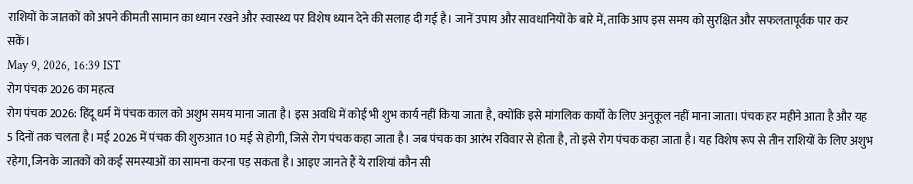राशियों के जातकों को अपने कीमती सामान का ध्यान रखने और स्वास्थ्य पर विशेष ध्यान देने की सलाह दी गई है। जानें उपाय और सावधानियों के बारे में, ताकि आप इस समय को सुरक्षित और सफलतापूर्वक पार कर सकें।
May 9, 2026, 16:39 IST
रोग पंचक 2026 का महत्व
रोग पंचक 2026: हिंदू धर्म में पंचक काल को अशुभ समय माना जाता है। इस अवधि में कोई भी शुभ कार्य नहीं किया जाता है, क्योंकि इसे मांगलिक कार्यों के लिए अनुकूल नहीं माना जाता। पंचक हर महीने आता है और यह 5 दिनों तक चलता है। मई 2026 में पंचक की शुरुआत 10 मई से होगी, जिसे रोग पंचक कहा जाता है। जब पंचक का आरंभ रविवार से होता है, तो इसे रोग पंचक कहा जाता है। यह विशेष रूप से तीन राशियों के लिए अशुभ रहेगा, जिनके जातकों को कई समस्याओं का सामना करना पड़ सकता है। आइए जानते हैं ये राशियां कौन सी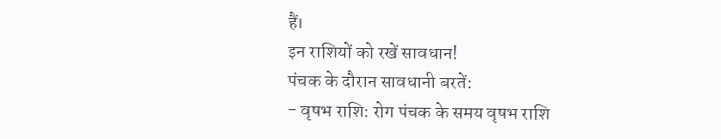हैं।
इन राशियों को रखें सावधान!
पंचक के दौरान सावधानी बरतें:
- वृषभ राशि: रोग पंचक के समय वृषभ राशि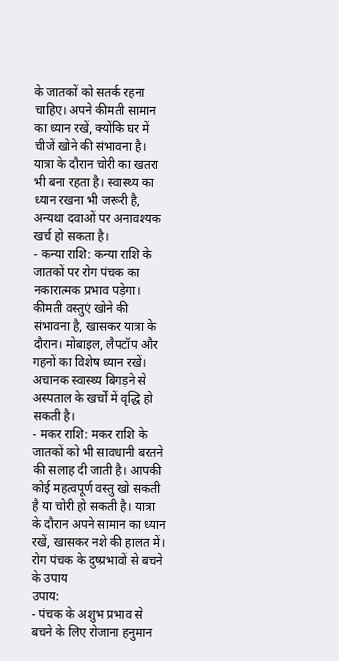के जातकों को सतर्क रहना चाहिए। अपने कीमती सामान का ध्यान रखें, क्योंकि घर में चीजें खोने की संभावना है। यात्रा के दौरान चोरी का खतरा भी बना रहता है। स्वास्थ्य का ध्यान रखना भी जरूरी है, अन्यथा दवाओं पर अनावश्यक खर्च हो सकता है।
- कन्या राशि: कन्या राशि के जातकों पर रोग पंचक का नकारात्मक प्रभाव पड़ेगा। कीमती वस्तुएं खोने की संभावना है, खासकर यात्रा के दौरान। मोबाइल, लैपटॉप और गहनों का विशेष ध्यान रखें। अचानक स्वास्थ्य बिगड़ने से अस्पताल के खर्चों में वृद्धि हो सकती है।
- मकर राशि: मकर राशि के जातकों को भी सावधानी बरतने की सलाह दी जाती है। आपकी कोई महत्वपूर्ण वस्तु खो सकती है या चोरी हो सकती है। यात्रा के दौरान अपने सामान का ध्यान रखें, खासकर नशे की हालत में।
रोग पंचक के दुष्प्रभावों से बचने के उपाय
उपाय:
- पंचक के अशुभ प्रभाव से बचने के लिए रोजाना हनुमान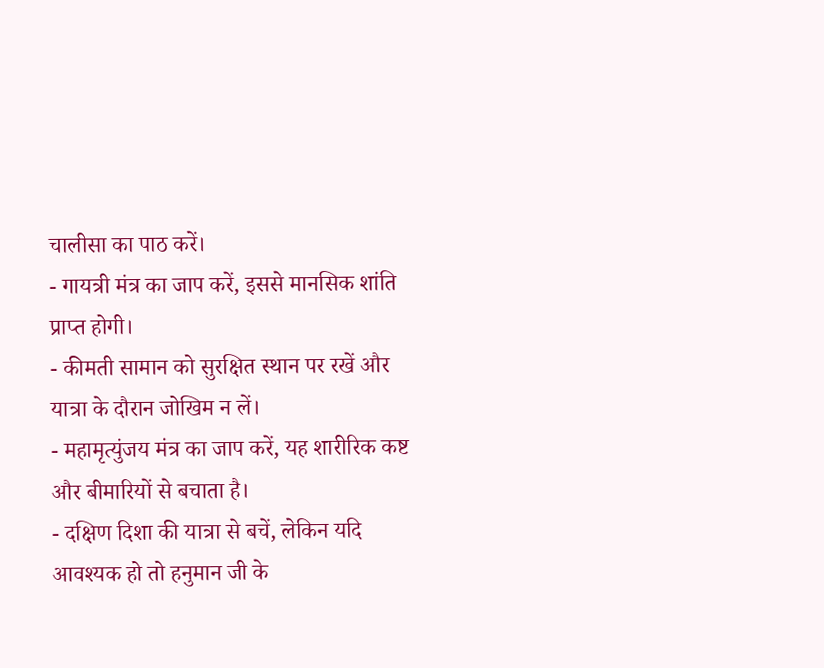चालीसा का पाठ करें।
- गायत्री मंत्र का जाप करें, इससे मानसिक शांति प्राप्त होगी।
- कीमती सामान को सुरक्षित स्थान पर रखें और यात्रा के दौरान जोखिम न लें।
- महामृत्युंजय मंत्र का जाप करें, यह शारीरिक कष्ट और बीमारियों से बचाता है।
- दक्षिण दिशा की यात्रा से बचें, लेकिन यदि आवश्यक हो तो हनुमान जी के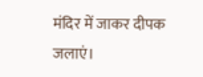मंदिर में जाकर दीपक जलाएं।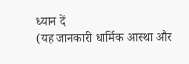ध्यान दें
(यह जानकारी धार्मिक आस्था और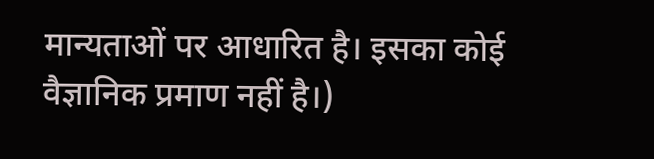मान्यताओं पर आधारित है। इसका कोई वैज्ञानिक प्रमाण नहीं है।)